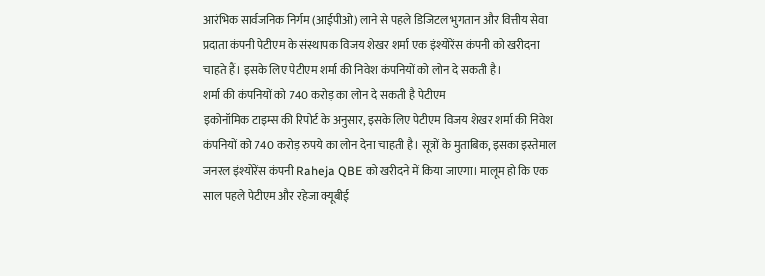आरंभिक सार्वजनिक निर्गम (आईपीओ) लाने से पहले डिजिटल भुगतान और वित्तीय सेवा प्रदाता कंपनी पेटीएम के संस्थापक विजय शेखर शर्मा एक इंश्योरेंस कंपनी को खरीदना चाहते हैं। इसके लिए पेटीएम शर्मा की निवेश कंपनियों को लोन दे सकती है।
शर्मा की कंपनियों को 740 करोड़ का लोन दे सकती है पेटीएम
इकोनॉमिक टाइम्स की रिपोर्ट के अनुसार, इसके लिए पेटीएम विजय शेखर शर्मा की निवेश कंपनियों को 740 करोड़ रुपये का लोन देना चाहती है। सूत्रों के मुताबिक, इसका इस्तेमाल जनरल इंश्योरेंस कंपनी Raheja QBE को खरीदने में किया जाएगा। मालूम हो कि एक साल पहले पेटीएम और रहेजा क्यूबीई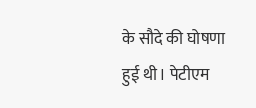के सौदे की घोषणा हुई थी। पेटीएम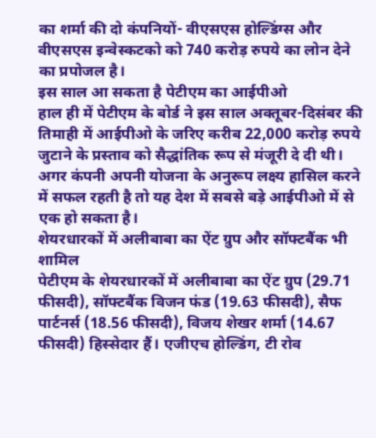का शर्मा की दो कंपनियों- वीएसएस होल्डिंग्स और वीएसएस इन्वेस्कटको को 740 करोड़ रुपये का लोन देने का प्रपोजल है।
इस साल आ सकता है पेटीएम का आईपीओ
हाल ही में पेटीएम के बोर्ड ने इस साल अक्तूबर-दिसंबर की तिमाही में आईपीओ के जरिए करीब 22,000 करोड़ रुपये जुटाने के प्रस्ताव को सैद्धांतिक रूप से मंजूरी दे दी थी। अगर कंपनी अपनी योजना के अनुरूप लक्ष्य हासिल करने में सफल रहती है तो यह देश में सबसे बड़े आईपीओ में से एक हो सकता है।
शेयरधारकों में अलीबाबा का ऐंट ग्रुप और सॉफ्टबैंक भी शामिल
पेटीएम के शेयरधारकों में अलीबाबा का ऐंट ग्रुप (29.71 फीसदी), सॉफ्टबैंक विजन फंड (19.63 फीसदी), सैफ पार्टनर्स (18.56 फीसदी), विजय शेखर शर्मा (14.67 फीसदी) हिस्सेदार हैं। एजीएच होल्डिंग, टी रोव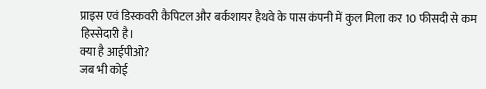प्राइस एवं डिस्कवरी कैपिटल और बर्कशायर हैथवे के पास कंपनी में कुल मिला कर 10 फीसदी से कम हिस्सेदारी है।
क्या है आईपीओ?
जब भी कोई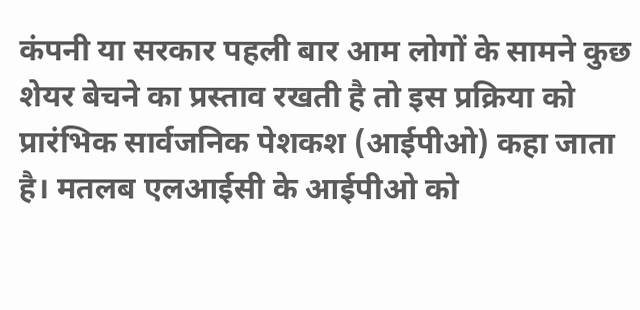कंपनी या सरकार पहली बार आम लोगों के सामने कुछ शेयर बेचने का प्रस्ताव रखती है तो इस प्रक्रिया को प्रारंभिक सार्वजनिक पेशकश (आईपीओ) कहा जाता है। मतलब एलआईसी के आईपीओ को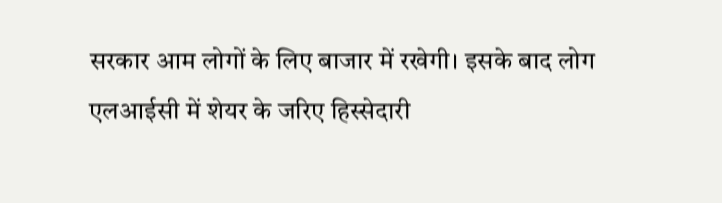सरकार आम लोगों के लिए बाजार में रखेगी। इसके बाद लोग एलआईसी में शेयर के जरिए हिस्सेदारी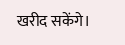खरीद सकेंगे।